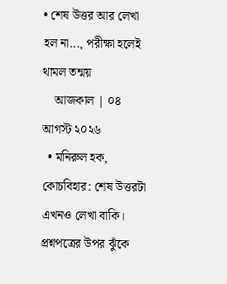• শেষ উত্তর আর লেখা হল না..., পরীক্ষা হলেই থামল তন্ময়
    আজকাল | ০৪ আগস্ট ২০২৬
  • মনিরুল হক, কোচবিহার: শেষ উত্তরটা এখনও লেখা বাকি। প্রশ্নপত্রের উপর ঝুঁকে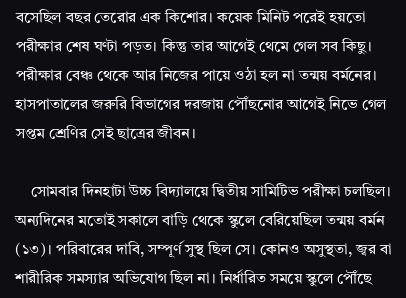বসেছিল বছর তেরোর এক কিশোর। কয়েক মিনিট পরেই হয়তো পরীক্ষার শেষ ঘণ্টা পড়ত। কিন্তু তার আগেই থেমে গেল সব কিছু। পরীক্ষার বেঞ্চ থেকে আর নিজের পায়ে ওঠা হল না তন্ময় বর্মনের। হাসপাতালের জরুরি বিভাগের দরজায় পৌঁছনোর আগেই নিভে গেল সপ্তম শ্রেণির সেই ছাত্রের জীবন।

    সোমবার দিনহাটা উচ্চ বিদ্যালয়ে দ্বিতীয় সামিটিভ পরীক্ষা চলছিল। অন্যদিনের মতোই সকালে বাড়ি থেকে স্কুলে বেরিয়েছিল তন্ময় বর্মন (১৩)। পরিবারের দাবি, সম্পূর্ণ সুস্থ ছিল সে। কোনও অসুস্থতা, জ্বর বা শারীরিক সমস্যার অভিযোগ ছিল না। নির্ধারিত সময়ে স্কুলে পৌঁছে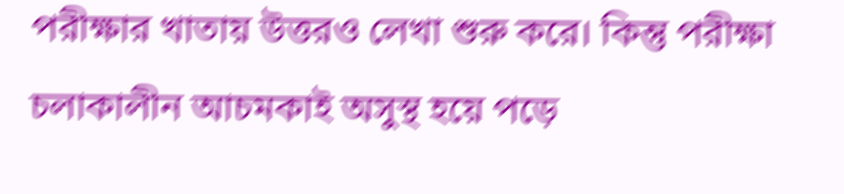পরীক্ষার খাতায় উত্তরও লেখা শুরু করে। কিন্তু পরীক্ষা চলাকালীন আচমকাই অসুস্থ হয়ে পড়ে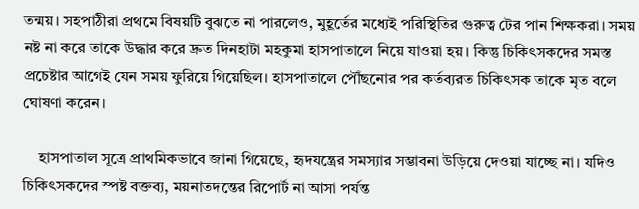তন্ময়। সহপাঠীরা প্রথমে বিষয়টি বুঝতে না পারলেও, মুহূর্তের মধ্যেই পরিস্থিতির গুরুত্ব টের পান শিক্ষকরা। সময় নষ্ট না করে তাকে উদ্ধার করে দ্রুত দিনহাটা মহকুমা হাসপাতালে নিয়ে যাওয়া হয়। কিন্তু চিকিৎসকদের সমস্ত প্রচেষ্টার আগেই যেন সময় ফুরিয়ে গিয়েছিল। হাসপাতালে পৌঁছনোর পর কর্তব্যরত চিকিৎসক তাকে মৃত বলে ঘোষণা করেন।

    হাসপাতাল সূত্রে প্রাথমিকভাবে জানা গিয়েছে, হৃদযন্ত্রের সমস্যার সম্ভাবনা উড়িয়ে দেওয়া যাচ্ছে না। যদিও চিকিৎসকদের স্পষ্ট বক্তব্য, ময়নাতদন্তের রিপোর্ট না আসা পর্যন্ত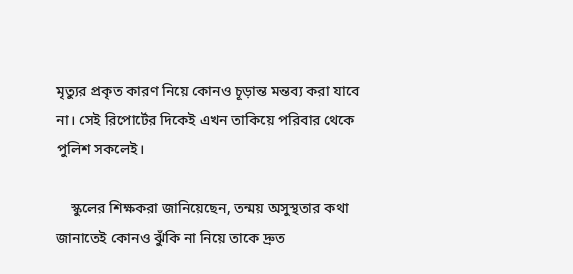মৃত্যুর প্রকৃত কারণ নিয়ে কোনও চূড়ান্ত মন্তব্য করা যাবে না। সেই রিপোর্টের দিকেই এখন তাকিয়ে পরিবার থেকে পুলিশ সকলেই।

    স্কুলের শিক্ষকরা জানিয়েছেন, তন্ময় অসুস্থতার কথা জানাতেই কোনও ঝুঁকি না নিয়ে তাকে দ্রুত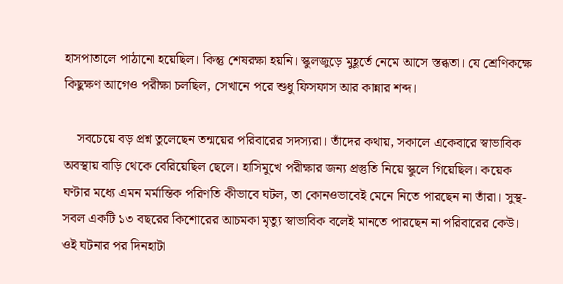হাসপাতালে পাঠানো হয়েছিল। কিন্তু শেষরক্ষা হয়নি। স্কুলজুড়ে মুহূর্তে নেমে আসে স্তব্ধতা। যে শ্রেণিকক্ষে কিছুক্ষণ আগেও পরীক্ষা চলছিল, সেখানে পরে শুধু ফিসফাস আর কান্নার শব্দ।

    সবচেয়ে বড় প্রশ্ন তুলেছেন তন্ময়ের পরিবারের সদস্যরা। তাঁদের কথায়, সকালে একেবারে স্বাভাবিক অবস্থায় বাড়ি থেকে বেরিয়েছিল ছেলে। হাসিমুখে পরীক্ষার জন্য প্রস্তুতি নিয়ে স্কুলে গিয়েছিল। কয়েক ঘণ্টার মধ্যে এমন মর্মান্তিক পরিণতি কীভাবে ঘটল, তা কোনওভাবেই মেনে নিতে পারছেন না তাঁরা। সুস্থ-সবল একটি ১৩ বছরের কিশোরের আচমকা মৃত্যু স্বাভাবিক বলেই মানতে পারছেন না পরিবারের কেউ। ওই ঘটনার পর দিনহাটা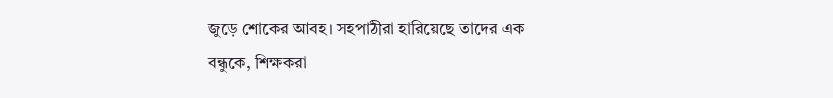জুড়ে শোকের আবহ। সহপাঠীরা হারিয়েছে তাদের এক বন্ধুকে, শিক্ষকরা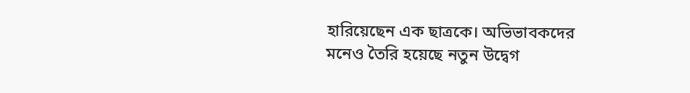হারিয়েছেন এক ছাত্রকে। অভিভাবকদের মনেও তৈরি হয়েছে নতুন উদ্বেগ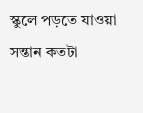স্কুলে পড়তে যাওয়া সন্তান কতটা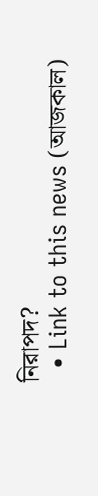নিরাপদ?
  • Link to this news (আজকাল)